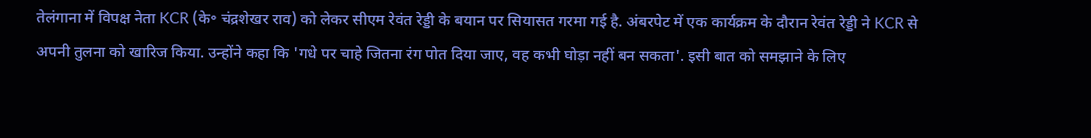तेलंगाना में विपक्ष नेता KCR (के॰ चंद्रशेखर राव) को लेकर सीएम रेवंत रेड्डी के बयान पर सियासत गरमा गई है. अंबरपेट में एक कार्यक्रम के दौरान रेवंत रेड्डी ने KCR से अपनी तुलना को खारिज किया. उन्होंने कहा कि 'गधे पर चाहे जितना रंग पोत दिया जाए, वह कभी घोड़ा नहीं बन सकता'. इसी बात को समझाने के लिए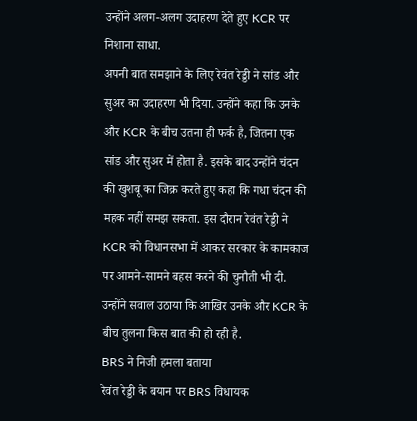उन्होंने अलग-अलग उदाहरण देते हुए KCR पर निशाना साधा.
अपनी बात समझाने के लिए रेवंत रेड्डी ने सांड और सुअर का उदाहरण भी दिया. उन्होंने कहा कि उनके और KCR के बीच उतना ही फर्क है, जितना एक सांड और सुअर में होता है. इसके बाद उन्होंने चंदन की खुशबू का जिक्र करते हुए कहा कि गधा चंदन की महक नहीं समझ सकता. इस दौरान रेवंत रेड्डी ने KCR को विधानसभा में आकर सरकार के कामकाज पर आमने-सामने बहस करने की चुनौती भी दी. उन्होंने सवाल उठाया कि आखिर उनके और KCR के बीच तुलना किस बात की हो रही है.
BRS ने निजी हमला बताया
रेवंत रेड्डी के बयान पर BRS विधायक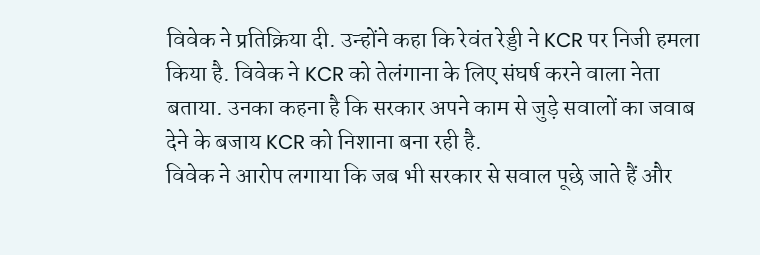विवेक ने प्रतिक्रिया दी. उन्होंने कहा कि रेवंत रेड्डी ने KCR पर निजी हमला किया है. विवेक ने KCR को तेलंगाना के लिए संघर्ष करने वाला नेता बताया. उनका कहना है कि सरकार अपने काम से जुड़े सवालों का जवाब देने के बजाय KCR को निशाना बना रही है.
विवेक ने आरोप लगाया कि जब भी सरकार से सवाल पूछे जाते हैं और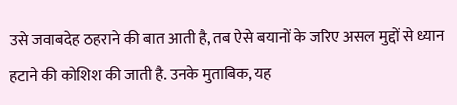उसे जवाबदेह ठहराने की बात आती है, तब ऐसे बयानों के जरिए असल मुद्दों से ध्यान हटाने की कोशिश की जाती है. उनके मुताबिक, यह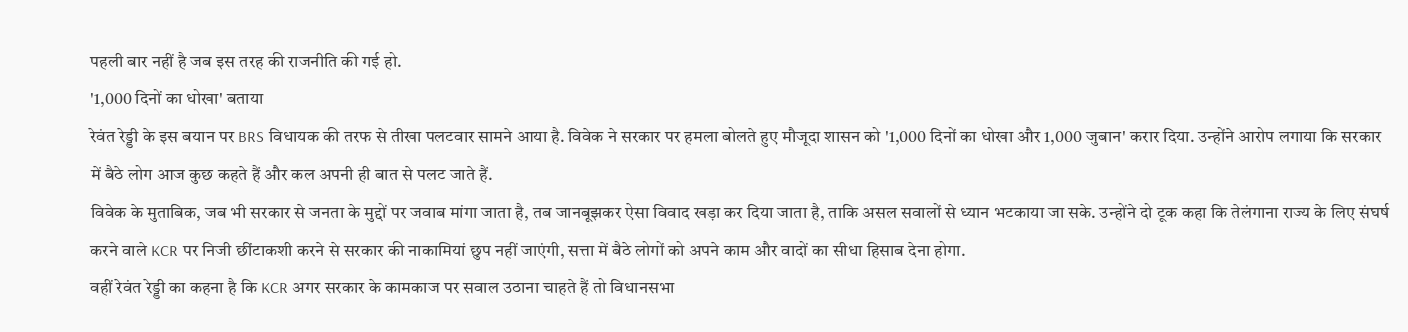पहली बार नहीं है जब इस तरह की राजनीति की गई हो.
'1,000 दिनों का धोखा' बताया
रेवंत रेड्डी के इस बयान पर BRS विधायक की तरफ से तीखा पलटवार सामने आया है. विवेक ने सरकार पर हमला बोलते हुए मौजूदा शासन को '1,000 दिनों का धोखा और 1,000 जुबान' करार दिया. उन्होंने आरोप लगाया कि सरकार में बैठे लोग आज कुछ कहते हैं और कल अपनी ही बात से पलट जाते हैं.
विवेक के मुताबिक, जब भी सरकार से जनता के मुद्दों पर जवाब मांगा जाता है, तब जानबूझकर ऐसा विवाद खड़ा कर दिया जाता है, ताकि असल सवालों से ध्यान भटकाया जा सके. उन्होंने दो टूक कहा कि तेलंगाना राज्य के लिए संघर्ष करने वाले KCR पर निजी छींटाकशी करने से सरकार की नाकामियां छुप नहीं जाएंगी, सत्ता में बैठे लोगों को अपने काम और वादों का सीधा हिसाब देना होगा.
वहीं रेवंत रेड्डी का कहना है कि KCR अगर सरकार के कामकाज पर सवाल उठाना चाहते हैं तो विधानसभा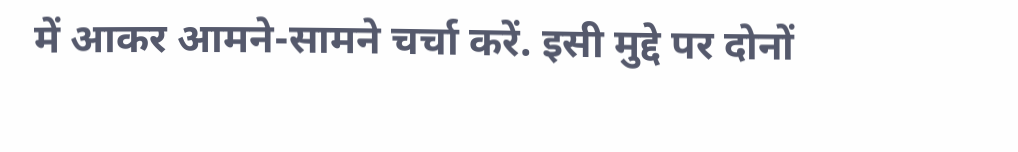में आकर आमने-सामने चर्चा करें. इसी मुद्दे पर दोनों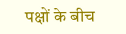पक्षों के बीच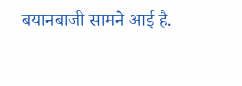बयानबाजी सामने आई है.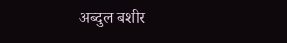अब्दुल बशीर